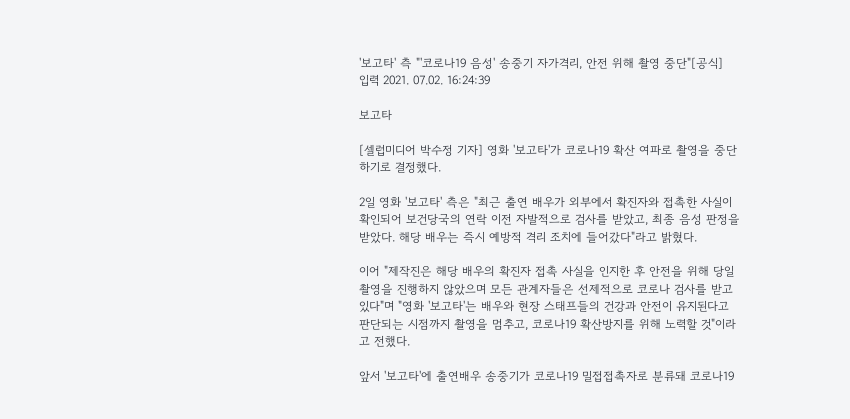'보고타' 측 "'코로나19 음성' 송중기 자가격리, 안전 위해 촬영 중단"[공식]
입력 2021. 07.02. 16:24:39

보고타

[셀럽미디어 박수정 기자] 영화 '보고타'가 코로나19 확산 여파로 촬영을 중단하기로 결정했다.

2일 영화 '보고타' 측은 "최근 출연 배우가 외부에서 확진자와 접촉한 사실이 확인되어 보건당국의 연락 이전 자발적으로 검사를 받았고, 최종 음성 판정을 받았다. 해당 배우는 즉시 예방적 격리 조치에 들어갔다"라고 밝혔다.

이어 "제작진은 해당 배우의 확진자 접촉 사실을 인지한 후 안전을 위해 당일 촬영을 진행하지 않았으며 모든 관계자들은 선제적으로 코로나 검사를 받고 있다"며 "영화 '보고타'는 배우와 현장 스태프들의 건강과 안전이 유지된다고 판단되는 시점까지 촬영을 멈추고, 코로나19 확산방지를 위해 노력할 것"이라고 전했다.

앞서 '보고타'에 출연배우 송중기가 코로나19 밀접접촉자로 분류돼 코로나19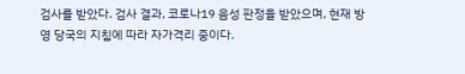검사를 받았다. 검사 결과, 코로나19 음성 판정을 받았으며, 현재 방영 당국의 지침에 따라 자가격리 중이다.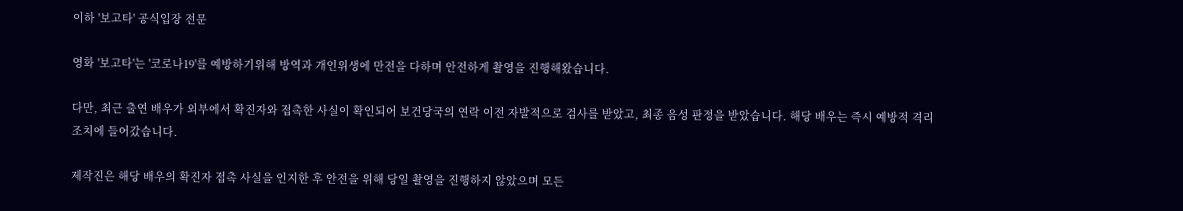이하 '보고타' 공식입장 전문

영화 '보고타'는 '코로나19'를 예방하기위해 방역과 개인위생에 만전을 다하며 안전하게 촬영을 진행해왔습니다.

다만, 최근 출연 배우가 외부에서 확진자와 접촉한 사실이 확인되어 보건당국의 연락 이전 자발적으로 검사를 받았고, 최종 음성 판정을 받았습니다. 해당 배우는 즉시 예방적 격리 조치에 들어갔습니다.

제작진은 해당 배우의 확진자 접촉 사실을 인지한 후 안전을 위해 당일 촬영을 진행하지 않았으며 모든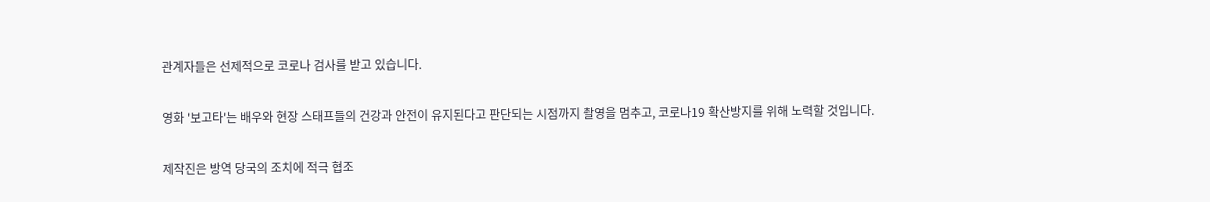관계자들은 선제적으로 코로나 검사를 받고 있습니다.

영화 '보고타'는 배우와 현장 스태프들의 건강과 안전이 유지된다고 판단되는 시점까지 촬영을 멈추고, 코로나19 확산방지를 위해 노력할 것입니다.

제작진은 방역 당국의 조치에 적극 협조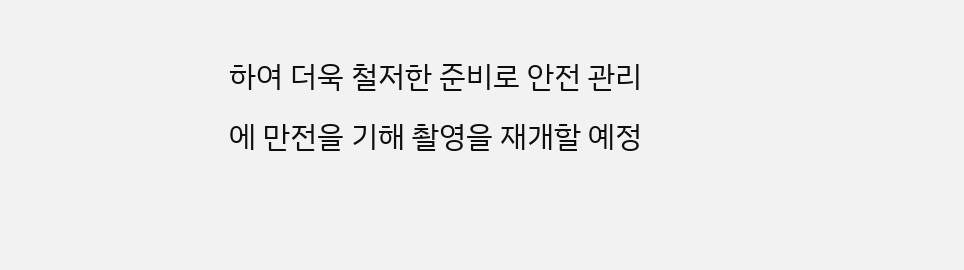하여 더욱 철저한 준비로 안전 관리에 만전을 기해 촬영을 재개할 예정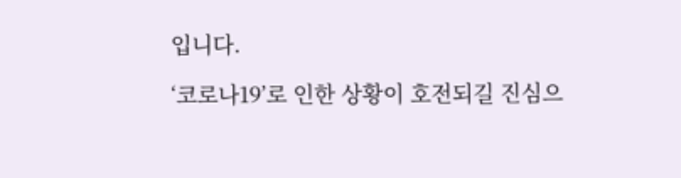입니다.

‘코로나19’로 인한 상황이 호전되길 진심으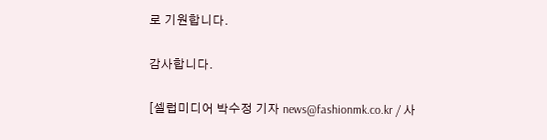로 기원합니다.

감사합니다.

[셀럽미디어 박수정 기자 news@fashionmk.co.kr / 사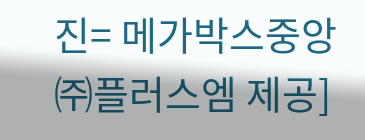진= 메가박스중앙㈜플러스엠 제공]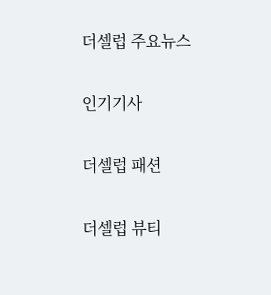더셀럽 주요뉴스

인기기사

더셀럽 패션

더셀럽 뷰티